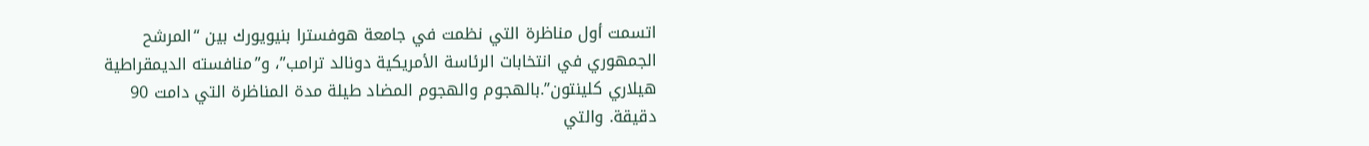اتسمت أول مناظرة التي نظمت في جامعة هوفسترا بنيويورك بين “المرشح الجمهوري في انتخابات الرئاسة الأمريكية دونالد ترامب”، و”منافسته الديمقراطية هيلاري كلينتون”.بالهجوم والهجوم المضاد طيلة مدة المناظرة التي دامت 90 دقيقة. والتي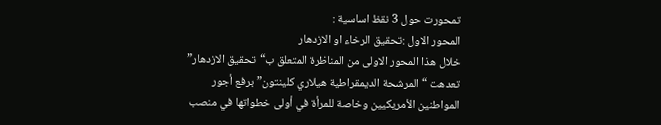تمحورت حول 3 نقظ اساسية :
المحور الاول :تحقيق الرخاء او الازدهار
خلال هذا المحور الاولى من المناظرة المتعلق ب“تحقيق الازدهار” تعدهت “المرشحة الديمقراطية هيلاري كلينتون” برفع أجور المواطنين الأمريكيين وخاصة للمرأة في أولى خطواتها في منصب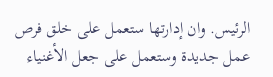الرئيس. وان إدارتها ستعمل على خلق فرص عمل جديدة وستعمل على جعل الأغنياء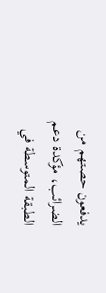يدفعون حصتهم من الضرائب، مؤكدة دعم الطبقة المتوسطة في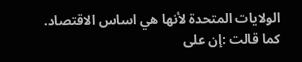الولايات المتحدة لأنها هي اساس الاقتصاد. كما قالت :إن على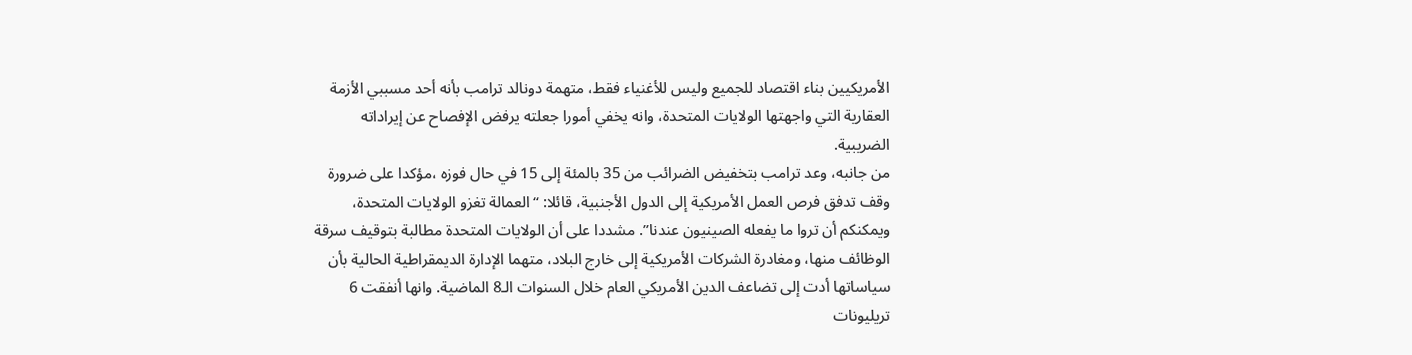الأمريكيين بناء اقتصاد للجميع وليس للأغنياء فقط، متهمة دونالد ترامب بأنه أحد مسببي الأزمة العقارية التي واجهتها الولايات المتحدة، وانه يخفي أمورا جعلته يرفض الإفصاح عن إيراداته الضريبية.
من جانبه، وعد ترامب بتخفيض الضرائب من 35 بالمئة إلى 15 في حال فوزه ،مؤكدا على ضرورة وقف تدفق فرص العمل الأمريكية إلى الدول الأجنبية، قائلا: “العمالة تغزو الولايات المتحدة، ويمكنكم أن تروا ما يفعله الصينيون عندنا”. مشددا على أن الولايات المتحدة مطالبة بتوقيف سرقة الوظائف منها، ومغادرة الشركات الأمريكية إلى خارج البلاد، متهما الإدارة الديمقراطية الحالية بأن سياساتها أدت إلى تضاعف الدين الأمريكي العام خلال السنوات الـ8 الماضية. وانها أنفقت 6 تريليونات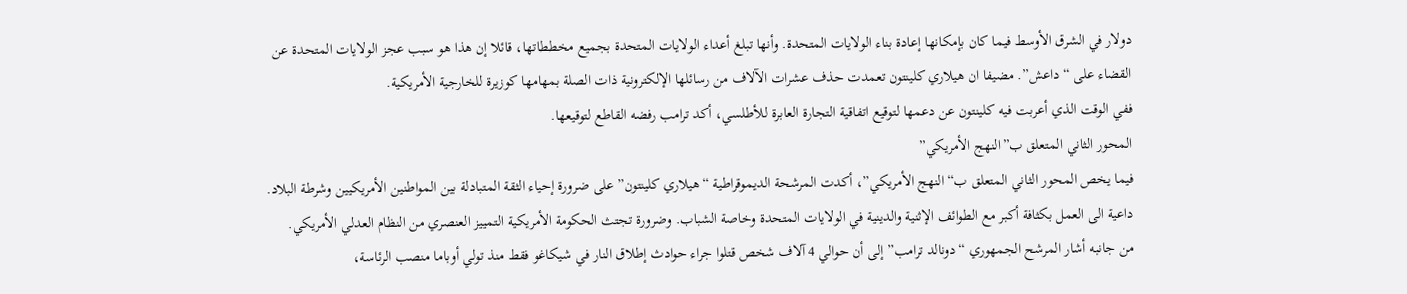دولار في الشرق الأوسط فيما كان بإمكانها إعادة بناء الولايات المتحدة. وأنها تبلغ أعداء الولايات المتحدة بجميع مخططاتها، قائلا إن هذا هو سبب عجز الولايات المتحدة عن القضاء على “داعش”. مضيفا ان هيلاري كلينتون تعمدت حذف عشرات الآلاف من رسائلها الإلكترونية ذات الصلة بمهامها كوزيرة للخارجية الأمريكية.
ففي الوقت الذي أعربت فيه كلينتون عن دعمها لتوقيع اتفاقية التجارة العابرة للأطلسي، أكد ترامب رفضه القاطع لتوقيعها.
المحور الثاني المتعلق ب”النهج الأمريكي”
فيما يخص المحور الثاني المتعلق ب“النهج الأمريكي”، أكدت المرشحة الديموقراطية “هيلاري كلينتون” على ضرورة إحياء الثقة المتبادلة بين المواطنين الأمريكيين وشرطة البلاد. داعية الى العمل بكثافة أكبر مع الطوائف الإثنية والدينية في الولايات المتحدة وخاصة الشباب. وضرورة تجتث الحكومة الأمريكية التمييز العنصري من النظام العدلي الأمريكي.
من جانبه أشار المرشح الجمهوري “دونالد ترامب” إلى أن حوالي 4 آلاف شخص قتلوا جراء حوادث إطلاق النار في شيكاغو فقط منذ تولي أوباما منصب الرئاسة،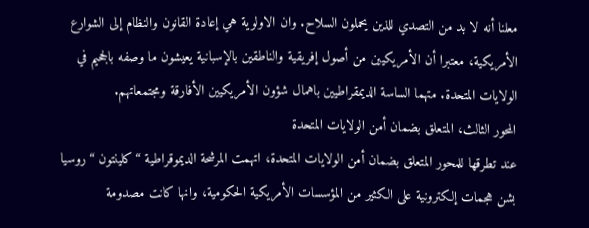معلنا أنه لا بد من التصدي للذين يحملون السلاح. وان الاولوية هي إعادة القانون والنظام إلى الشوارع الأمريكية، معتبرا أن الأمريكيين من أصول إفريقية والناطقين بالإسبانية يعيشون ما وصفه بالجحيم في الولايات المتحدة. متهما الساسة الديمقراطيين باهمال شؤون الأمريكيين الأفارقة ومجتمعاتهم.
المحور الثالث، المتعلق بضمان أمن الولايات المتحدة
عند تطرقها للمحور المتعلق بضمان أمن الولايات المتحدة، اتهمت المرشحة الديموقراطية “كلينتون “روسيا بشن هجمات إلكترونية على الكثير من المؤسسات الأمريكية الحكومية، وانها كانت مصدومة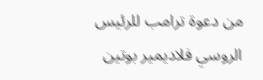من دعوة ترامب للرئيس الروسي فلاديمير بوتين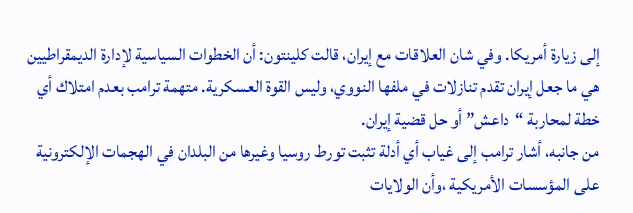إلى زيارة أمريكا. وفي شان العلاقات مع إيران، قالت كلينتون: أن الخطوات السياسية لإدارة الديمقراطيين هي ما جعل إيران تقدم تنازلات في ملفها النووي، وليس القوة العسكرية. متهمة ترامب بعدم امتلاك أي خطة لمحاربة “داعش” أو حل قضية إيران.
من جانبه، أشار ترامب إلى غياب أي أدلة تثبت تورط روسيا وغيرها من البلدان في الهجمات الإلكترونية على المؤسسات الأمريكية ،وأن الولايات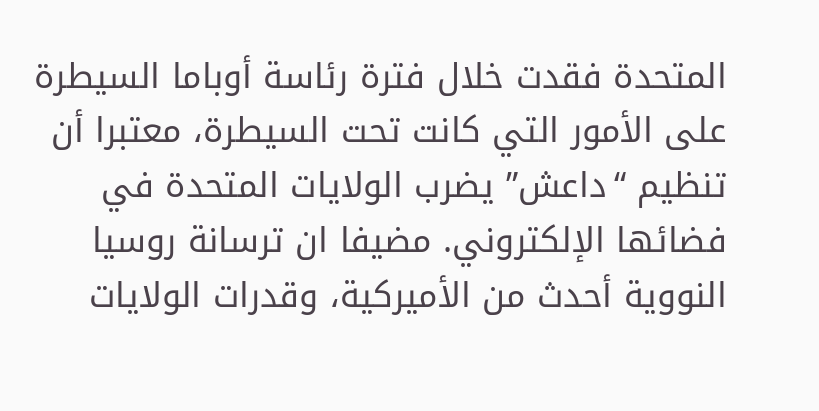المتحدة فقدت خلال فترة رئاسة أوباما السيطرة على الأمور التي كانت تحت السيطرة، معتبرا أن تنظيم “داعش” يضرب الولايات المتحدة في فضائها الإلكتروني. مضيفا ان ترسانة روسيا النووية أحدث من الأميركية، وقدرات الولايات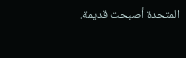المتحدة أصبحت قديمة.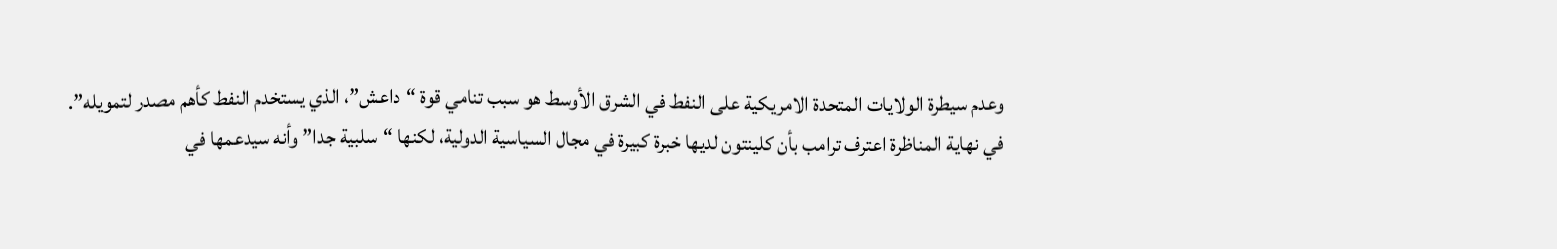وعدم سيطرة الولايات المتحدة الامريكية على النفط في الشرق الأوسط هو سبب تنامي قوة “داعش”، الذي يستخدم النفط كأهم مصدر لتمويله”.
في نهاية المناظرة اعترف ترامب بأن كلينتون لديها خبرة كبيرة في مجال السياسية الدولية، لكنها “سلبية جدا” وأنه سيدعمها في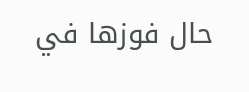حال فوزها في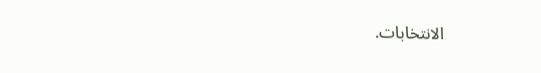الانتخابات.